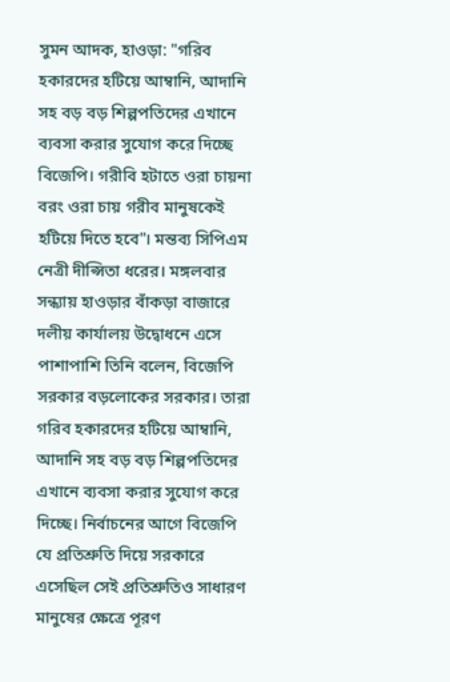সুমন আদক, হাওড়া: "গরিব হকারদের হটিয়ে আম্বানি, আদানি সহ বড় বড় শিল্পপতিদের এখানে ব্যবসা করার সুযোগ করে দিচ্ছে বিজেপি। গরীবি হটাতে ওরা চায়না বরং ওরা চায় গরীব মানুষকেই হটিয়ে দিতে হবে"। মন্তব্য সিপিএম নেত্রী দীপ্সিতা ধরের। মঙ্গলবার সন্ধ্যায় হাওড়ার বাঁকড়া বাজারে দলীয় কার্যালয় উদ্বোধনে এসে পাশাপাশি তিনি বলেন, বিজেপি সরকার বড়লোকের সরকার। তারা গরিব হকারদের হটিয়ে আম্বানি, আদানি সহ বড় বড় শিল্পপতিদের এখানে ব্যবসা করার সুযোগ করে দিচ্ছে। নির্বাচনের আগে বিজেপি যে প্রতিশ্রুতি দিয়ে সরকারে এসেছিল সেই প্রতিশ্রুতিও সাধারণ মানুষের ক্ষেত্রে পূরণ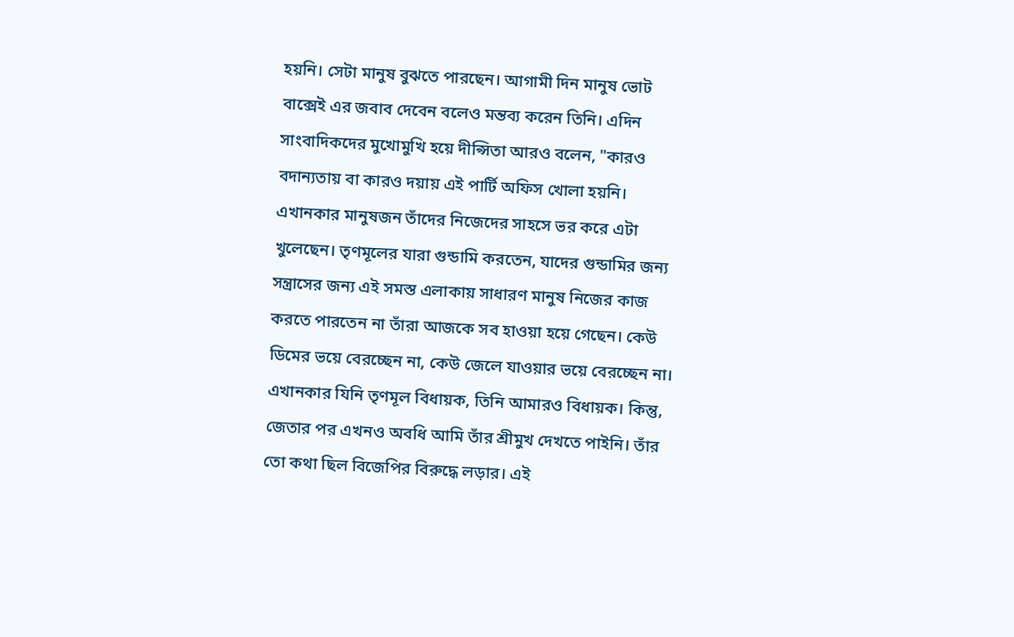হয়নি। সেটা মানুষ বুঝতে পারছেন। আগামী দিন মানুষ ভোট বাক্সেই এর জবাব দেবেন বলেও মন্তব্য করেন তিনি। এদিন সাংবাদিকদের মুখোমুখি হয়ে দীপ্সিতা আরও বলেন, "কারও বদান্যতায় বা কারও দয়ায় এই পার্টি অফিস খোলা হয়নি। এখানকার মানুষজন তাঁদের নিজেদের সাহসে ভর করে এটা খুলেছেন। তৃণমূলের যারা গুন্ডামি করতেন, যাদের গুন্ডামির জন্য সন্ত্রাসের জন্য এই সমস্ত এলাকায় সাধারণ মানুষ নিজের কাজ করতে পারতেন না তাঁরা আজকে সব হাওয়া হয়ে গেছেন। কেউ ডিমের ভয়ে বেরচ্ছেন না, কেউ জেলে যাওয়ার ভয়ে বেরচ্ছেন না। এখানকার যিনি তৃণমূল বিধায়ক, তিনি আমারও বিধায়ক। কিন্তু, জেতার পর এখনও অবধি আমি তাঁর শ্রীমুখ দেখতে পাইনি। তাঁর তো কথা ছিল বিজেপির বিরুদ্ধে লড়ার। এই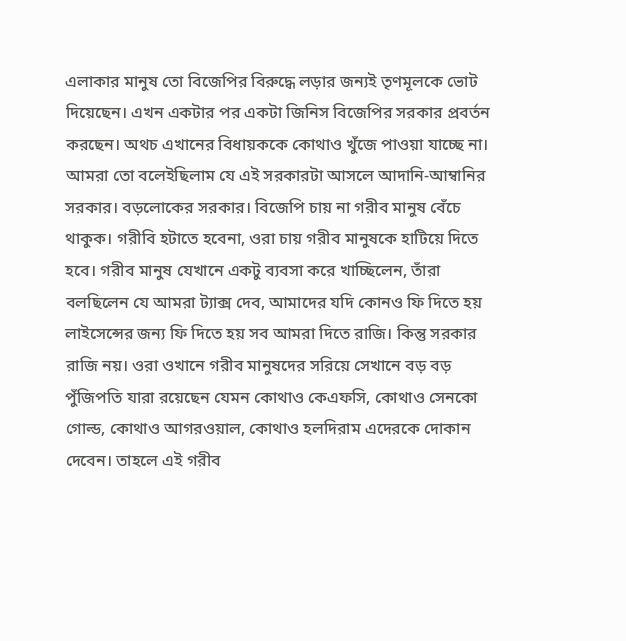এলাকার মানুষ তো বিজেপির বিরুদ্ধে লড়ার জন্যই তৃণমূলকে ভোট দিয়েছেন। এখন একটার পর একটা জিনিস বিজেপির সরকার প্রবর্তন করছেন। অথচ এখানের বিধায়ককে কোথাও খুঁজে পাওয়া যাচ্ছে না। আমরা তো বলেইছিলাম যে এই সরকারটা আসলে আদানি-আম্বানির সরকার। বড়লোকের সরকার। বিজেপি চায় না গরীব মানুষ বেঁচে থাকুক। গরীবি হটাতে হবেনা, ওরা চায় গরীব মানুষকে হাটিয়ে দিতে হবে। গরীব মানুষ যেখানে একটু ব্যবসা করে খাচ্ছিলেন, তাঁরা বলছিলেন যে আমরা ট্যাক্স দেব, আমাদের যদি কোনও ফি দিতে হয় লাইসেন্সের জন্য ফি দিতে হয় সব আমরা দিতে রাজি। কিন্তু সরকার রাজি নয়। ওরা ওখানে গরীব মানুষদের সরিয়ে সেখানে বড় বড় পুঁজিপতি যারা রয়েছেন যেমন কোথাও কেএফসি, কোথাও সেনকো গোল্ড, কোথাও আগরওয়াল, কোথাও হলদিরাম এদেরকে দোকান দেবেন। তাহলে এই গরীব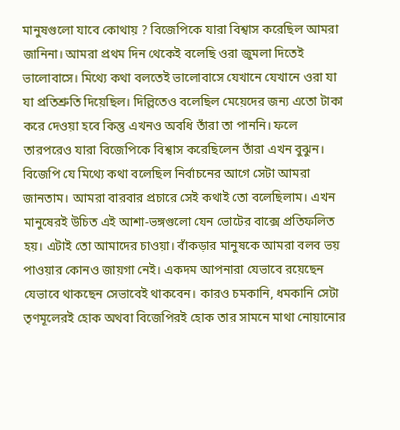মানুষগুলো যাবে কোথায় ? বিজেপিকে যারা বিশ্বাস করেছিল আমরা জানিনা। আমরা প্রথম দিন থেকেই বলেছি ওরা জুমলা দিতেই ভালোবাসে। মিথ্যে কথা বলতেই ভালোবাসে যেখানে যেখানে ওরা যা যা প্রতিশ্রুতি দিয়েছিল। দিল্লিতেও বলেছিল মেয়েদের জন্য এতো টাকা করে দেওয়া হবে কিন্তু এখনও অবধি তাঁরা তা পাননি। ফলে তারপরেও যারা বিজেপিকে বিশ্বাস করেছিলেন তাঁরা এখন বুঝুন। বিজেপি যে মিথ্যে কথা বলেছিল নির্বাচনের আগে সেটা আমরা জানতাম। আমরা বারবার প্রচারে সেই কথাই তো বলেছিলাম। এখন মানুষেরই উচিত এই আশা-ভঙ্গগুলো যেন ভোটের বাক্সে প্রতিফলিত হয়। এটাই তো আমাদের চাওয়া। বাঁকড়ার মানুষকে আমরা বলব ভয় পাওয়ার কোনও জায়গা নেই। একদম আপনারা যেভাবে রয়েছেন যেভাবে থাকছেন সেভাবেই থাকবেন। কারও চমকানি, ধমকানি সেটা তৃণমূলেরই হোক অথবা বিজেপিরই হোক তার সামনে মাথা নোয়ানোর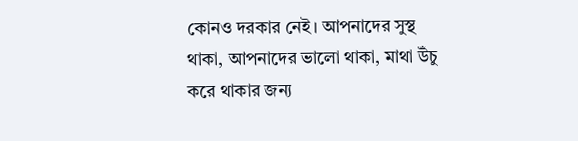কোনও দরকার নেই। আপনাদের সুস্থ থাকা, আপনাদের ভালো থাকা, মাথা উঁচু করে থাকার জন্য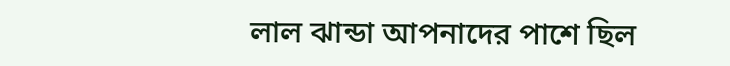লাল ঝান্ডা আপনাদের পাশে ছিল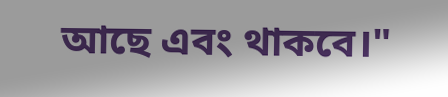আছে এবং থাকবে।"